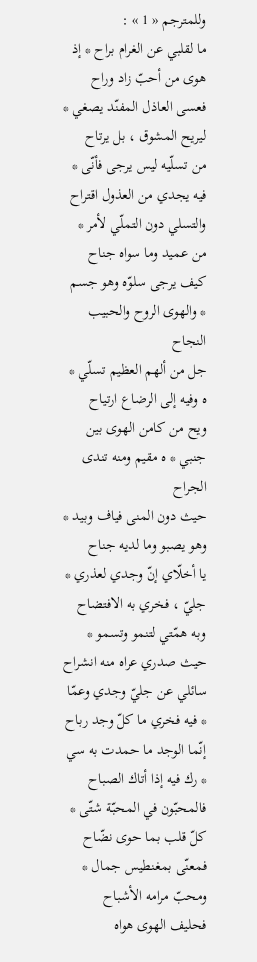وللمترجم « 1 » :
ما لقلبي عن الغرام براح * إذ هوى من أحبّ زاد وراح
فعسى العاذل المفنّد يصغي * ليريح المشوق ، بل يرتاح
من تسلّيه ليس يرجى فأنّى * فيه يجدي من العذول اقتراح
والتسلي دون التملّي لأمر * من عميد وما سواه جناح
كيف يرجى سلوّه وهو جسم * والهوى الروح والحبيب النجاح
جل من ألهم العظيم تسلّي * ه وفيه إلى الرضاع ارتياح
ويح من كامن الهوى بين جنبي * ه مقيم ومنه تندى الجراح
حيث دون المنى فياف وبيد * وهو يصبو وما لديه جناح
يا أخلّاي إنّ وجدي لعذري * جليّ ، فخري به الافتضاح
وبه همّتي لتنمو وتسمو * حيث صدري عراه منه انشراح
سائلي عن جليّ وجدي وعمّا * فيه فخري ما كلّ وجد رباح
إنّما الوجد ما حمدت به سي * رك فيه إذا أتاك الصباح
فالمحبّون في المحبّة شتّى * كلّ قلب بما حوى نضّاح
فمعنّى بمغنطيس جمال * ومحبّ مرامه الأشباح
فحليف الهوى هواه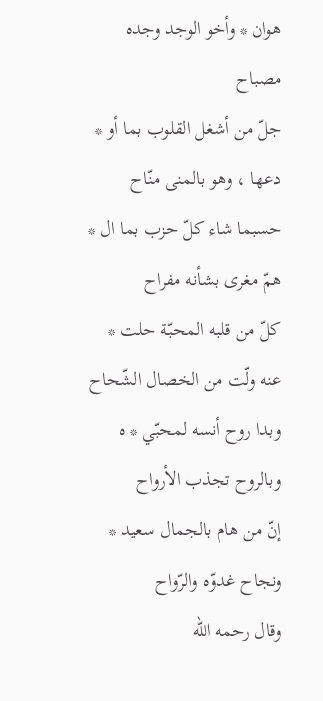هوان * وأخو الوجد وجده مصباح
جلّ من أشغل القلوب بما أو * دعها ، وهو بالمنى منّاح
حسبما شاء كلّ حزب بما ال * همّ مغرى بشأنه مفراح
كلّ من قلبه المحبّة حلت * عنه ولّت من الخصال الشّحاح
وبدا روح أنسه لمحبّي * ه وبالروح تجذب الأرواح
إنّ من هام بالجمال سعيد * ونجاح غدوّه والرّواح
وقال رحمه اللّه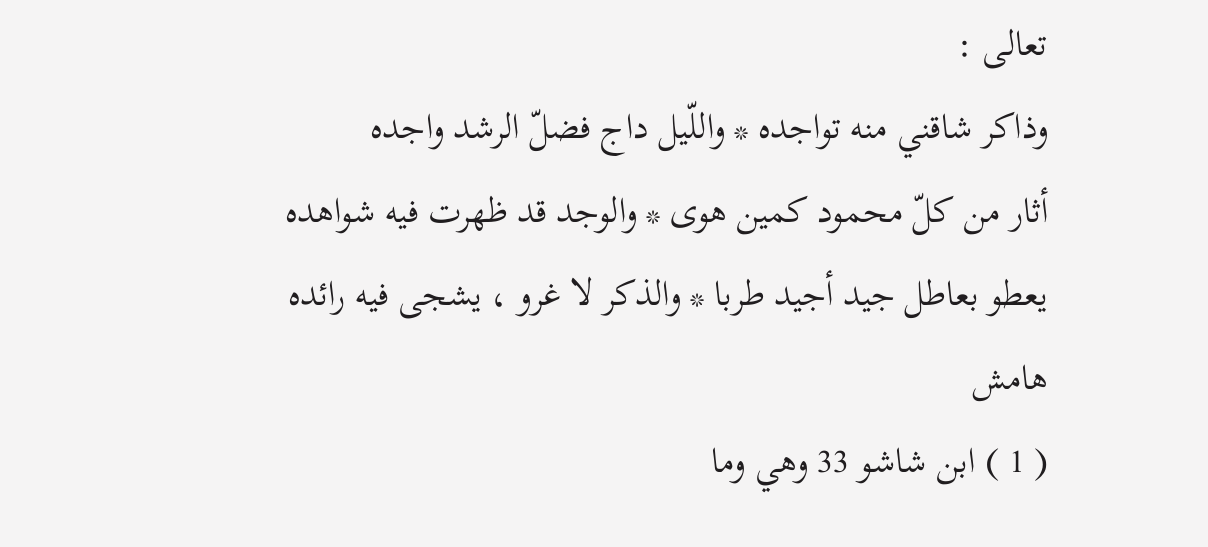تعالى :
وذاكر شاقني منه تواجده * واللّيل داج فضلّ الرشد واجده
أثار من كلّ محمود كمين هوى * والوجد قد ظهرت فيه شواهده
يعطو بعاطل جيد أجيد طربا * والذكر لا غرو ، يشجى فيه رائده
هامش
( 1 ) ابن شاشو 33 وهي وما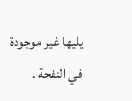يليها غير موجودة في النفحة .